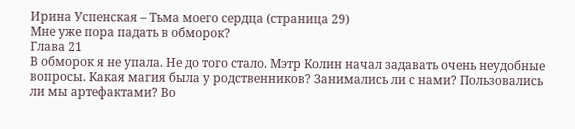Ирина Успенская – Тьма моего сердца (страница 29)
Мне уже пора падать в обморок?
Глава 21
В обморок я не упала. Не до того стало. Мэтр Колин начал задавать очень неудобные вопросы. Какая магия была у родственников? Занимались ли с нами? Пользовались ли мы артефактами? Во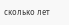сколько лет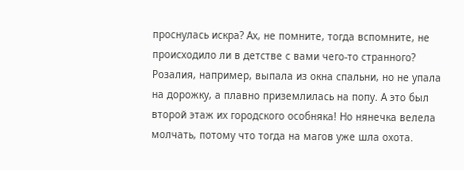проснулась искра? Ах, не помните, тогда вспомните, не происходило ли в детстве с вами чего-то странного? Розалия, например, выпала из окна спальни, но не упала на дорожку, а плавно приземлилась на попу. А это был второй этаж их городского особняка! Но нянечка велела молчать, потому что тогда на магов уже шла охота.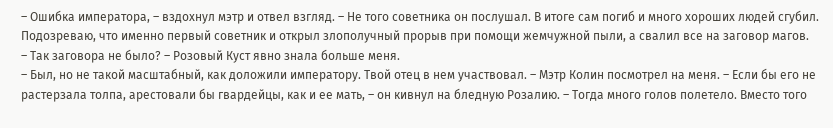– Ошибка императора, – вздохнул мэтр и отвел взгляд. – Не того советника он послушал. В итоге сам погиб и много хороших людей сгубил. Подозреваю, что именно первый советник и открыл злополучный прорыв при помощи жемчужной пыли, а свалил все на заговор магов.
– Так заговора не было? – Розовый Куст явно знала больше меня.
– Был, но не такой масштабный, как доложили императору. Твой отец в нем участвовал. – Мэтр Колин посмотрел на меня. – Если бы его не растерзала толпа, арестовали бы гвардейцы, как и ее мать, – он кивнул на бледную Розалию. – Тогда много голов полетело. Вместо того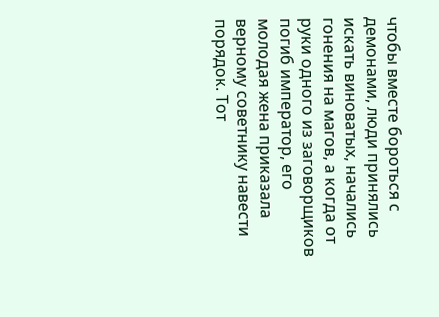чтобы вместе бороться с демонами, люди принялись искать виноватых, начались гонения на магов, а когда от руки одного из заговорщиков погиб император, его молодая жена приказала верному советнику навести порядок. Тот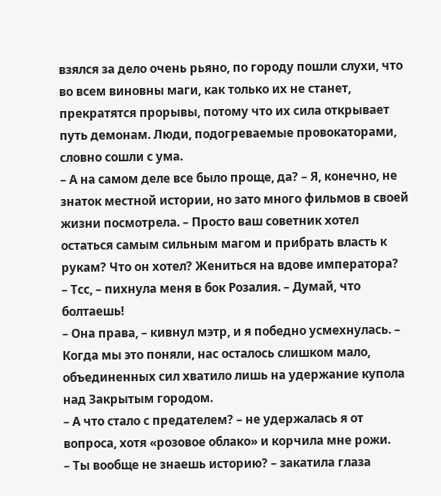взялся за дело очень рьяно, по городу пошли слухи, что во всем виновны маги, как только их не станет, прекратятся прорывы, потому что их сила открывает путь демонам. Люди, подогреваемые провокаторами, словно сошли с ума.
– А на самом деле все было проще, да? – Я, конечно, не знаток местной истории, но зато много фильмов в своей жизни посмотрела. – Просто ваш советник хотел остаться самым сильным магом и прибрать власть к рукам? Что он хотел? Жениться на вдове императора?
– Тсс, – пихнула меня в бок Розалия. – Думай, что болтаешь!
– Она права, – кивнул мэтр, и я победно усмехнулась. – Когда мы это поняли, нас осталось слишком мало, объединенных сил хватило лишь на удержание купола над Закрытым городом.
– А что стало с предателем? – не удержалась я от вопроса, хотя «розовое облако» и корчила мне рожи.
– Ты вообще не знаешь историю? – закатила глаза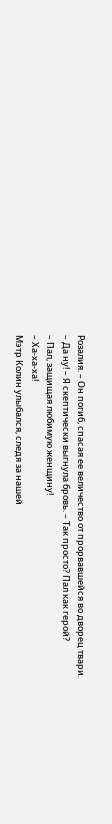Розалия. – Он погиб, спасая ее величество от прорвавшейся во дворец твари.
– Да ну! – Я скептически выгнула бровь. – Так просто? Пал как герой?
– Пал, защищая любимую женщину!
– Ха-ха-ха!
Мэтр Колин улыбался, следя за нашей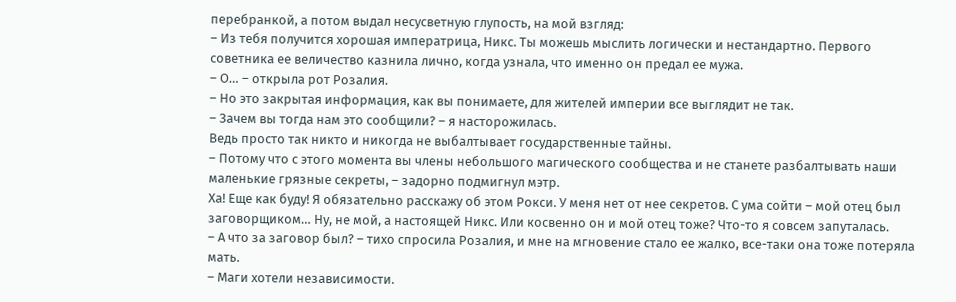перебранкой, а потом выдал несусветную глупость, на мой взгляд:
– Из тебя получится хорошая императрица, Никс. Ты можешь мыслить логически и нестандартно. Первого советника ее величество казнила лично, когда узнала, что именно он предал ее мужа.
– О… – открыла рот Розалия.
– Но это закрытая информация, как вы понимаете, для жителей империи все выглядит не так.
– Зачем вы тогда нам это сообщили? – я насторожилась.
Ведь просто так никто и никогда не выбалтывает государственные тайны.
– Потому что с этого момента вы члены небольшого магического сообщества и не станете разбалтывать наши маленькие грязные секреты, – задорно подмигнул мэтр.
Ха! Еще как буду! Я обязательно расскажу об этом Рокси. У меня нет от нее секретов. С ума сойти – мой отец был заговорщиком… Ну, не мой, а настоящей Никс. Или косвенно он и мой отец тоже? Что-то я совсем запуталась.
– А что за заговор был? – тихо спросила Розалия, и мне на мгновение стало ее жалко, все-таки она тоже потеряла мать.
– Маги хотели независимости.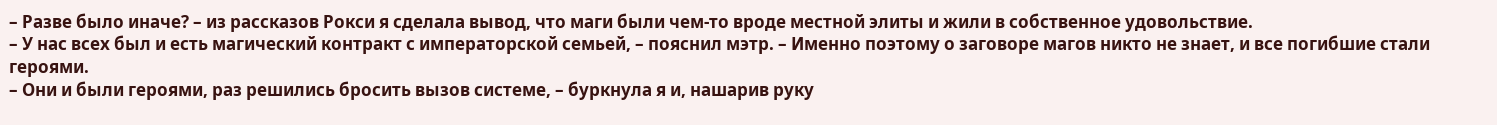– Разве было иначе? – из рассказов Рокси я сделала вывод, что маги были чем-то вроде местной элиты и жили в собственное удовольствие.
– У нас всех был и есть магический контракт с императорской семьей, – пояснил мэтр. – Именно поэтому о заговоре магов никто не знает, и все погибшие стали героями.
– Они и были героями, раз решились бросить вызов системе, – буркнула я и, нашарив руку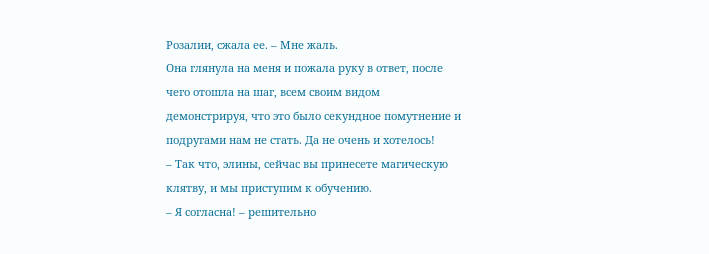Розалии, сжала ее. – Мне жаль.
Она глянула на меня и пожала руку в ответ, после чего отошла на шаг, всем своим видом демонстрируя, что это было секундное помутнение и подругами нам не стать. Да не очень и хотелось!
– Так что, элины, сейчас вы принесете магическую клятву, и мы приступим к обучению.
– Я согласна! – решительно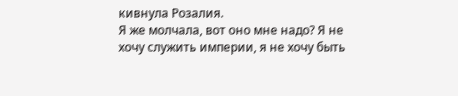кивнула Розалия.
Я же молчала, вот оно мне надо? Я не хочу служить империи, я не хочу быть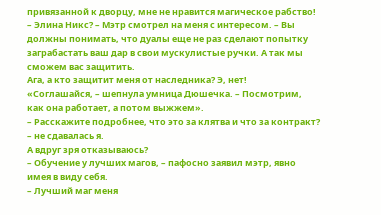привязанной к дворцу, мне не нравится магическое рабство!
– Элина Никс? – Мэтр смотрел на меня с интересом. – Вы должны понимать, что дуалы еще не раз сделают попытку заграбастать ваш дар в свои мускулистые ручки. А так мы сможем вас защитить.
Ага, а кто защитит меня от наследника? Э, нет!
«Соглашайся, – шепнула умница Дюшечка. – Посмотрим, как она работает, а потом выжжем».
– Расскажите подробнее, что это за клятва и что за контракт? – не сдавалась я.
А вдруг зря отказываюсь?
– Обучение у лучших магов, – пафосно заявил мэтр, явно имея в виду себя.
– Лучший маг меня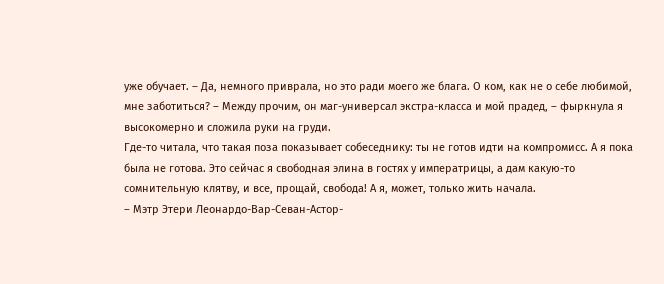уже обучает. – Да, немного приврала, но это ради моего же блага. О ком, как не о себе любимой, мне заботиться? – Между прочим, он маг-универсал экстра-класса и мой прадед, – фыркнула я высокомерно и сложила руки на груди.
Где-то читала, что такая поза показывает собеседнику: ты не готов идти на компромисс. А я пока была не готова. Это сейчас я свободная элина в гостях у императрицы, а дам какую-то сомнительную клятву, и все, прощай, свобода! А я, может, только жить начала.
– Мэтр Этери Леонардо-Вар-Севан-Астор-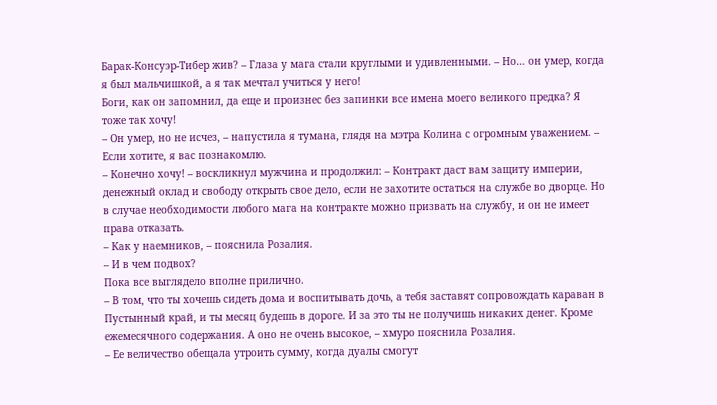Барак-Консуэр-Тибер жив? – Глаза у мага стали круглыми и удивленными. – Но… он умер, когда я был мальчишкой, а я так мечтал учиться у него!
Боги, как он запомнил, да еще и произнес без запинки все имена моего великого предка? Я тоже так хочу!
– Он умер, но не исчез, – напустила я тумана, глядя на мэтра Колина с огромным уважением. – Если хотите, я вас познакомлю.
– Конечно хочу! – воскликнул мужчина и продолжил: – Контракт даст вам защиту империи, денежный оклад и свободу открыть свое дело, если не захотите остаться на службе во дворце. Но в случае необходимости любого мага на контракте можно призвать на службу, и он не имеет права отказать.
– Как у наемников, – пояснила Розалия.
– И в чем подвох?
Пока все выглядело вполне прилично.
– В том, что ты хочешь сидеть дома и воспитывать дочь, а тебя заставят сопровождать караван в Пустынный край, и ты месяц будешь в дороге. И за это ты не получишь никаких денег. Кроме ежемесячного содержания. А оно не очень высокое, – хмуро пояснила Розалия.
– Ее величество обещала утроить сумму, когда дуалы смогут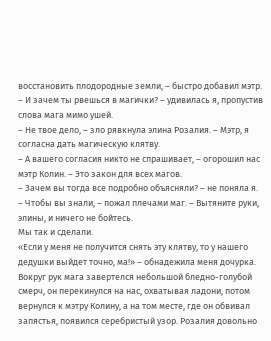восстановить плодородные земли, – быстро добавил мэтр.
– И зачем ты рвешься в магички? – удивилась я, пропустив слова мага мимо ушей.
– Не твое дело, – зло рявкнула элина Розалия. – Мэтр, я согласна дать магическую клятву.
– А вашего согласия никто не спрашивает, – огорошил нас мэтр Колин. – Это закон для всех магов.
– Зачем вы тогда все подробно объясняли? – не поняла я.
– Чтобы вы знали, – пожал плечами маг. – Вытяните руки, элины, и ничего не бойтесь.
Мы так и сделали.
«Если у меня не получится снять эту клятву, то у нашего дедушки выйдет точно, ма!» – обнадежила меня дочурка.
Вокруг рук мага завертелся небольшой бледно-голубой смерч, он перекинулся на нас, охватывая ладони, потом вернулся к мэтру Колину, а на том месте, где он обвивал запястья, появился серебристый узор. Розалия довольно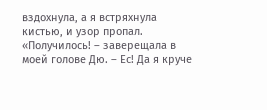вздохнула, а я встряхнула кистью, и узор пропал.
«Получилось! – заверещала в моей голове Дю. – Ес! Да я круче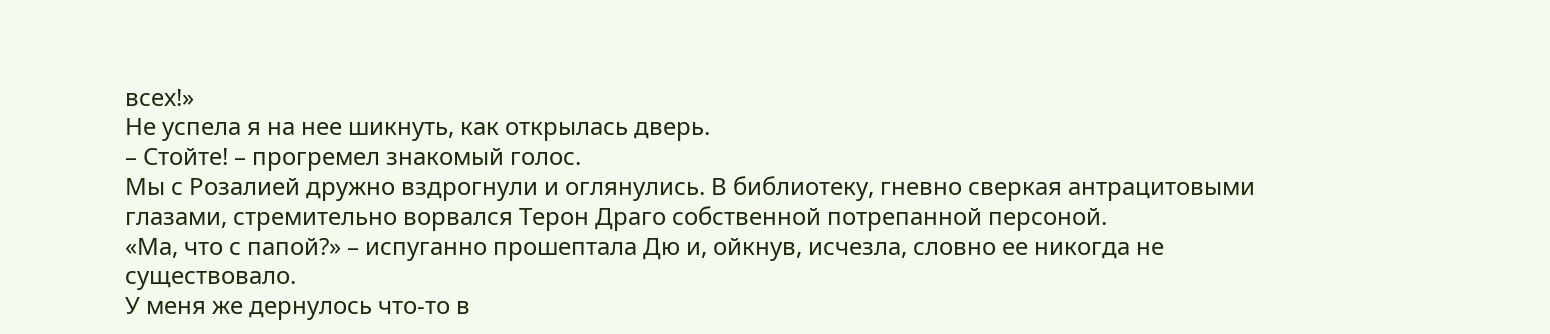всех!»
Не успела я на нее шикнуть, как открылась дверь.
– Стойте! – прогремел знакомый голос.
Мы с Розалией дружно вздрогнули и оглянулись. В библиотеку, гневно сверкая антрацитовыми глазами, стремительно ворвался Терон Драго собственной потрепанной персоной.
«Ма, что с папой?» – испуганно прошептала Дю и, ойкнув, исчезла, словно ее никогда не существовало.
У меня же дернулось что-то в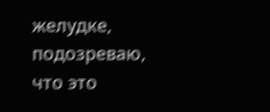желудке, подозреваю, что это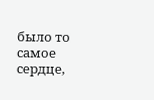было то самое сердце,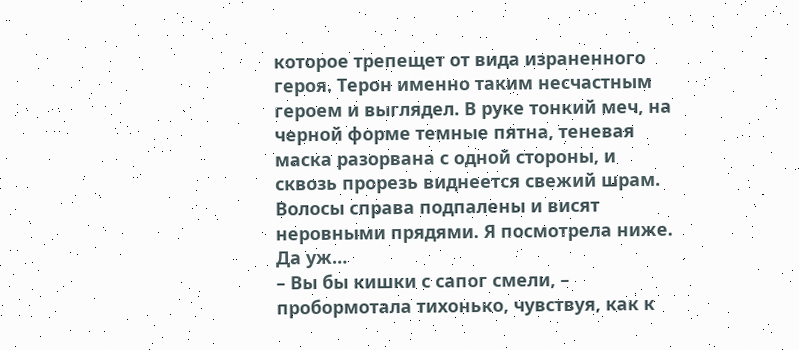которое трепещет от вида израненного героя. Терон именно таким несчастным героем и выглядел. В руке тонкий меч, на черной форме темные пятна, теневая маска разорвана с одной стороны, и сквозь прорезь виднеется свежий шрам. Волосы справа подпалены и висят неровными прядями. Я посмотрела ниже. Да уж…
– Вы бы кишки с сапог смели, – пробормотала тихонько, чувствуя, как к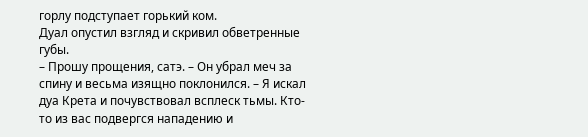горлу подступает горький ком.
Дуал опустил взгляд и скривил обветренные губы.
– Прошу прощения, сатэ. – Он убрал меч за спину и весьма изящно поклонился. – Я искал дуа Крета и почувствовал всплеск тьмы. Кто-то из вас подвергся нападению и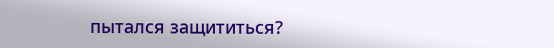пытался защититься?